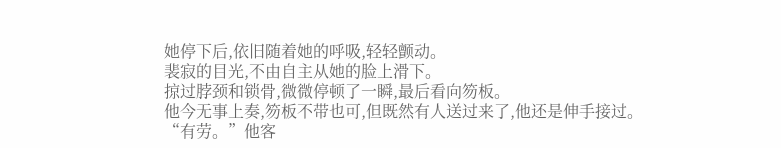她停下后,依旧随着她的呼吸,轻轻颤动。
裴寂的目光,不由自主从她的脸上滑下。
掠过脖颈和锁骨,微微停顿了一瞬,最后看向笏板。
他今无事上奏,笏板不带也可,但既然有人送过来了,他还是伸手接过。
“有劳。”他客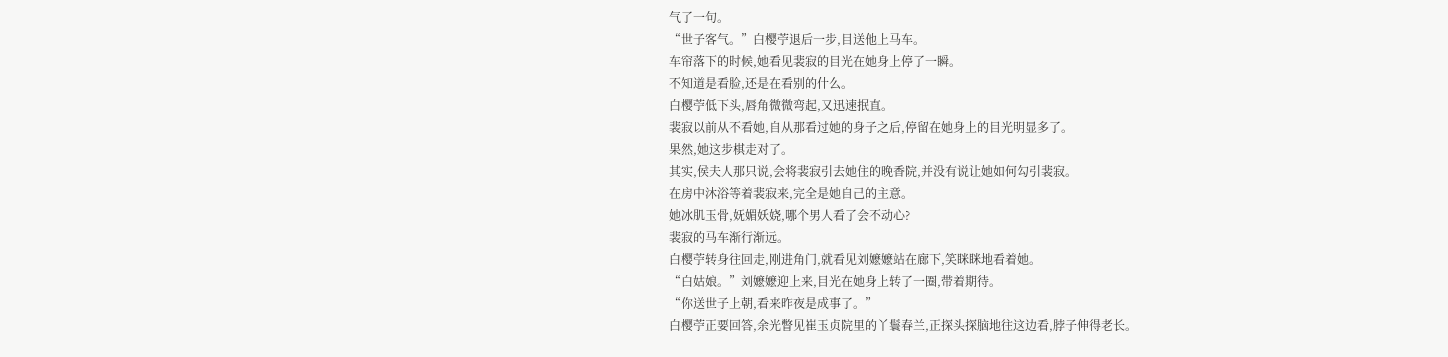气了一句。
“世子客气。”白樱苧退后一步,目送他上马车。
车帘落下的时候,她看见裴寂的目光在她身上停了一瞬。
不知道是看脸,还是在看别的什么。
白樱苧低下头,唇角微微弯起,又迅速抿直。
裴寂以前从不看她,自从那看过她的身子之后,停留在她身上的目光明显多了。
果然,她这步棋走对了。
其实,侯夫人那只说,会将裴寂引去她住的晚香院,并没有说让她如何勾引裴寂。
在房中沐浴等着裴寂来,完全是她自己的主意。
她冰肌玉骨,妩媚妖娆,哪个男人看了会不动心?
裴寂的马车渐行渐远。
白樱苧转身往回走,刚进角门,就看见刘嬷嬷站在廊下,笑眯眯地看着她。
“白姑娘。”刘嬷嬷迎上来,目光在她身上转了一圈,带着期待。
“你送世子上朝,看来昨夜是成事了。”
白樱苧正要回答,余光瞥见崔玉贞院里的丫鬟春兰,正探头探脑地往这边看,脖子伸得老长。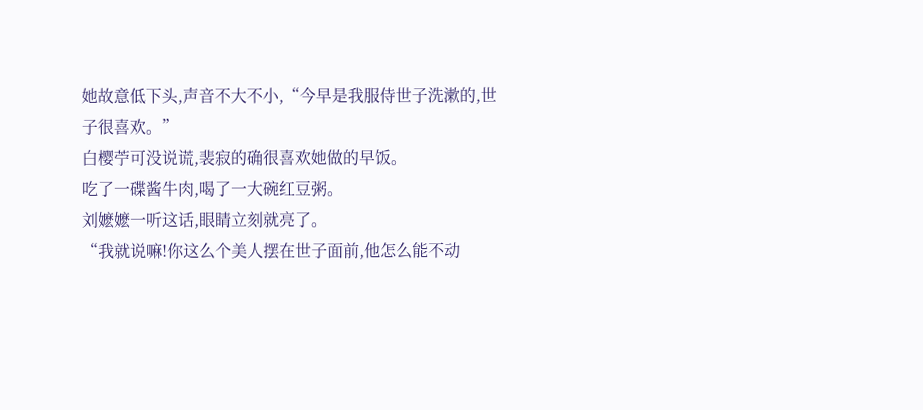她故意低下头,声音不大不小,“今早是我服侍世子洗漱的,世子很喜欢。”
白樱苧可没说谎,裴寂的确很喜欢她做的早饭。
吃了一碟酱牛肉,喝了一大碗红豆粥。
刘嬷嬷一听这话,眼睛立刻就亮了。
“我就说嘛!你这么个美人摆在世子面前,他怎么能不动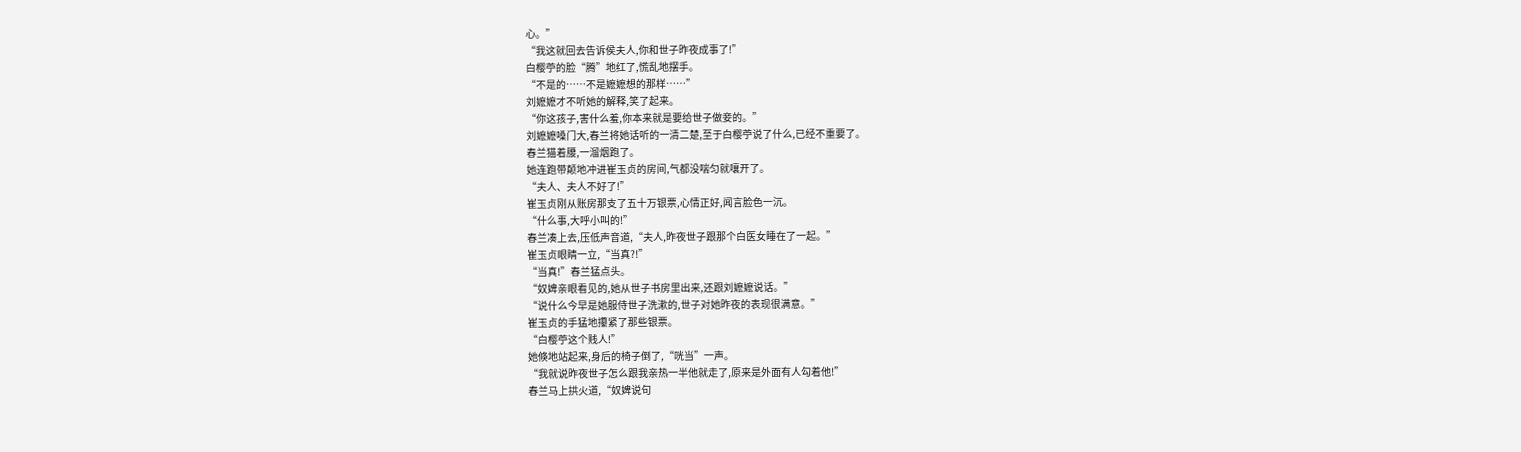心。”
“我这就回去告诉侯夫人,你和世子昨夜成事了!”
白樱苧的脸“腾”地红了,慌乱地摆手。
“不是的……不是嬷嬷想的那样……”
刘嬷嬷才不听她的解释,笑了起来。
“你这孩子,害什么羞,你本来就是要给世子做妾的。”
刘嬷嬷嗓门大,春兰将她话听的一清二楚,至于白樱苧说了什么,已经不重要了。
春兰猫着腰,一溜烟跑了。
她连跑带颠地冲进崔玉贞的房间,气都没喘匀就嚷开了。
“夫人、夫人不好了!”
崔玉贞刚从账房那支了五十万银票,心情正好,闻言脸色一沉。
“什么事,大呼小叫的!”
春兰凑上去,压低声音道,“夫人,昨夜世子跟那个白医女睡在了一起。”
崔玉贞眼睛一立,“当真?!”
“当真!”春兰猛点头。
“奴婢亲眼看见的,她从世子书房里出来,还跟刘嬷嬷说话。”
“说什么今早是她服侍世子洗漱的,世子对她昨夜的表现很满意。”
崔玉贞的手猛地攥紧了那些银票。
“白樱苧这个贱人!”
她倏地站起来,身后的椅子倒了,“咣当”一声。
“我就说昨夜世子怎么跟我亲热一半他就走了,原来是外面有人勾着他!”
春兰马上拱火道,“奴婢说句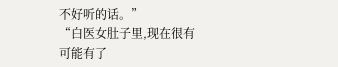不好听的话。”
“白医女肚子里,现在很有可能有了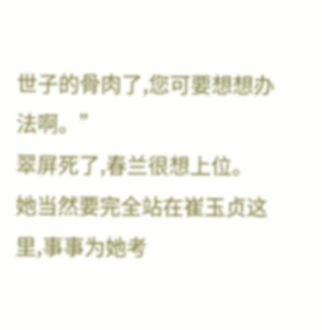世子的骨肉了,您可要想想办法啊。”
翠屏死了,春兰很想上位。
她当然要完全站在崔玉贞这里,事事为她考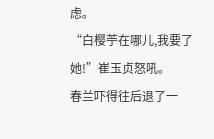虑。
“白樱苧在哪儿,我要了她!”崔玉贞怒吼。
春兰吓得往后退了一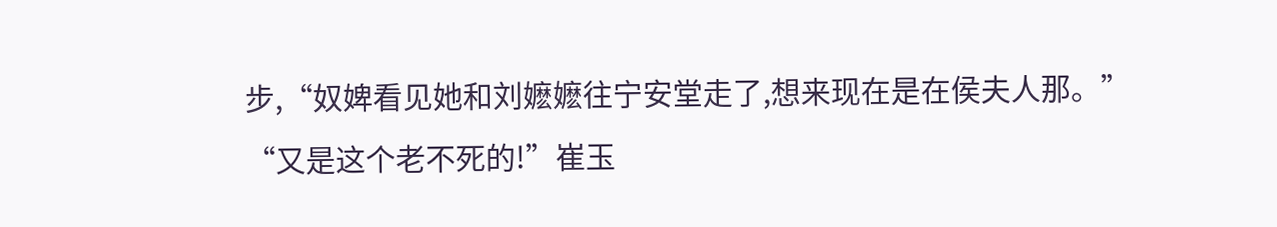步,“奴婢看见她和刘嬷嬷往宁安堂走了,想来现在是在侯夫人那。”
“又是这个老不死的!”崔玉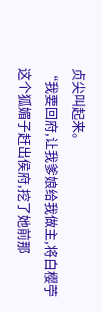贞尖叫起来。
“我要回府,让我爹娘给我做主,将白樱苧这个狐媚子赶出侯府,挖了她前那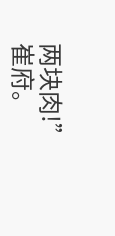两块肉!”
崔府。